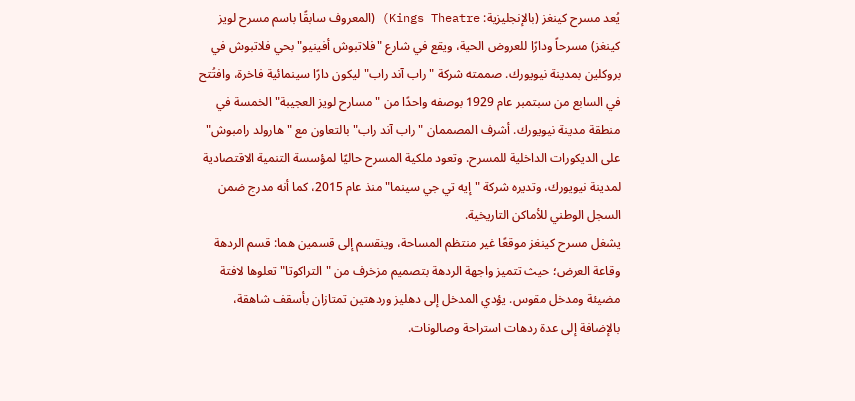يُعد مسرح كينغز (بالإنجليزية: Kings Theatre) (المعروف سابقًا باسم مسرح لويز كينغز) مسرحاً ودارًا للعروض الحية، ويقع في شارع "فلاتبوش أفينيو" بحي فلاتبوش في بروكلين بمدينة نيويورك. صممته شركة "راب آند راب" ليكون دارًا سينمائية فاخرة، وافتُتح في السابع من سبتمبر عام 1929 بوصفه واحدًا من "مسارح لويز العجيبة" الخمسة في منطقة مدينة نيويورك. أشرف المصممان "راب آند راب" بالتعاون مع "هارولد رامبوش" على الديكورات الداخلية للمسرح. وتعود ملكية المسرح حاليًا لمؤسسة التنمية الاقتصادية لمدينة نيويورك، وتديره شركة "إيه تي جي سينما" منذ عام 2015، كما أنه مدرج ضمن السجل الوطني للأماكن التاريخية.
يشغل مسرح كينغز موقعًا غير منتظم المساحة، وينقسم إلى قسمين هما: قسم الردهة وقاعة العرض؛ حيث تتميز واجهة الردهة بتصميم مزخرف من "التراكوتا" تعلوها لافتة مضيئة ومدخل مقوس. يؤدي المدخل إلى دهليز وردهتين تمتازان بأسقف شاهقة، بالإضافة إلى عدة ردهات استراحة وصالونات.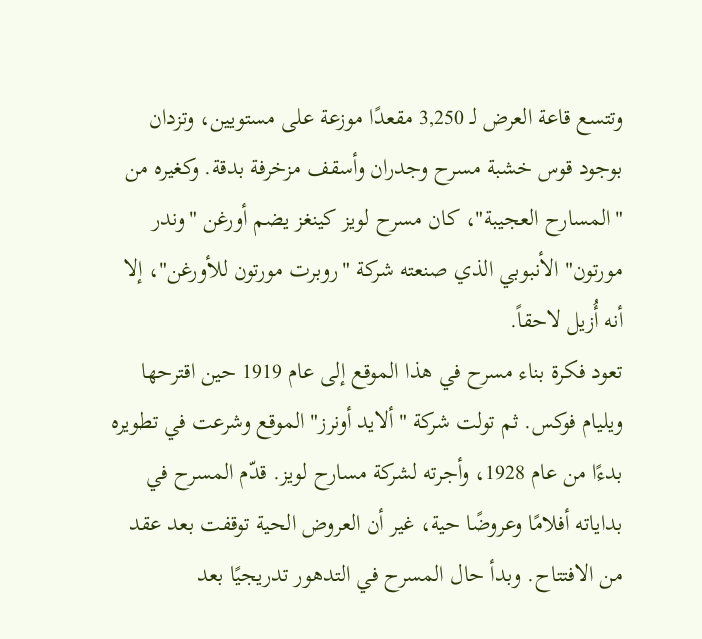وتتسع قاعة العرض لـ 3,250 مقعدًا موزعة على مستويين، وتزدان بوجود قوس خشبة مسرح وجدران وأسقف مزخرفة بدقة. وكغيره من "المسارح العجيبة"، كان مسرح لويز كينغز يضم أورغن "وندر مورتون" الأنبوبي الذي صنعته شركة "روبرت مورتون للأورغن"، إلا أنه أُزيل لاحقاً.
تعود فكرة بناء مسرح في هذا الموقع إلى عام 1919 حين اقترحها ويليام فوكس. ثم تولت شركة "ألايد أونرز" الموقع وشرعت في تطويره بدءًا من عام 1928، وأجرته لشركة مسارح لويز. قدّم المسرح في بداياته أفلامًا وعروضًا حية، غير أن العروض الحية توقفت بعد عقد من الافتتاح. وبدأ حال المسرح في التدهور تدريجيًا بعد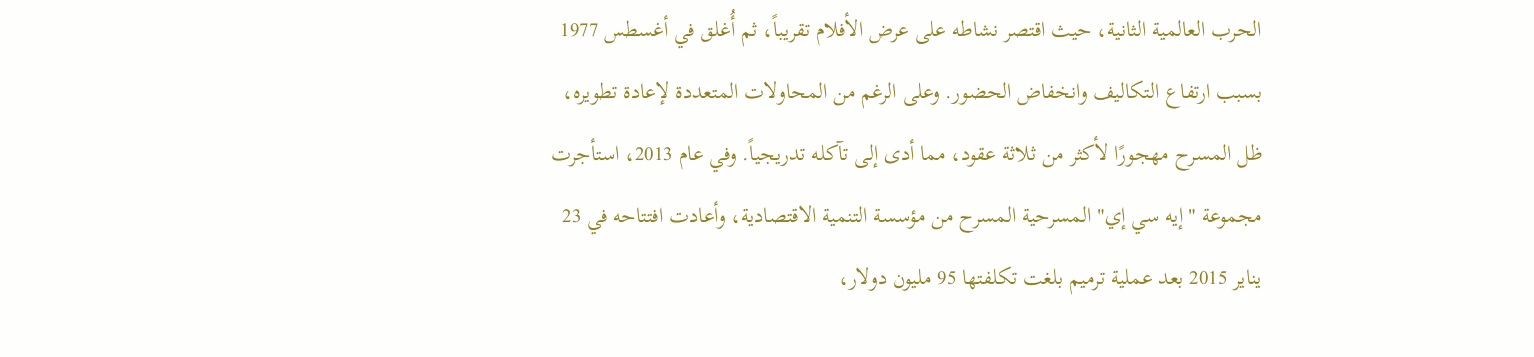الحرب العالمية الثانية، حيث اقتصر نشاطه على عرض الأفلام تقريباً، ثم أُغلق في أغسطس 1977 بسبب ارتفاع التكاليف وانخفاض الحضور. وعلى الرغم من المحاولات المتعددة لإعادة تطويره، ظل المسرح مهجورًا لأكثر من ثلاثة عقود، مما أدى إلى تآكله تدريجياً. وفي عام 2013، استأجرت مجموعة "إيه سي إي" المسرحية المسرح من مؤسسة التنمية الاقتصادية، وأعادت افتتاحه في 23 يناير 2015 بعد عملية ترميم بلغت تكلفتها 95 مليون دولار،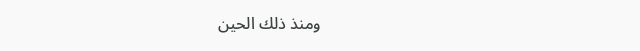ومنذ ذلك الحين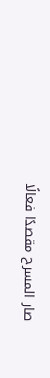صار المسرح مقصدًا فعالًا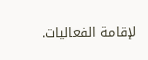لإقامة الفعاليات.